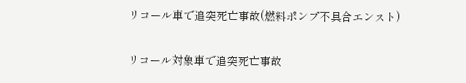リコール車で追突死亡事故(燃料ポンプ不具合エンスト)

リコール対象車で追突死亡事故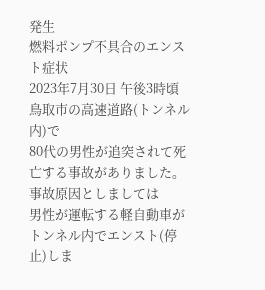発生
燃料ポンプ不具合のエンスト症状
2023年7月30日 午後3時頃
鳥取市の高速道路(トンネル内)で
80代の男性が追突されて死亡する事故がありました。
事故原因としましては
男性が運転する軽自動車がトンネル内でエンスト(停止)しま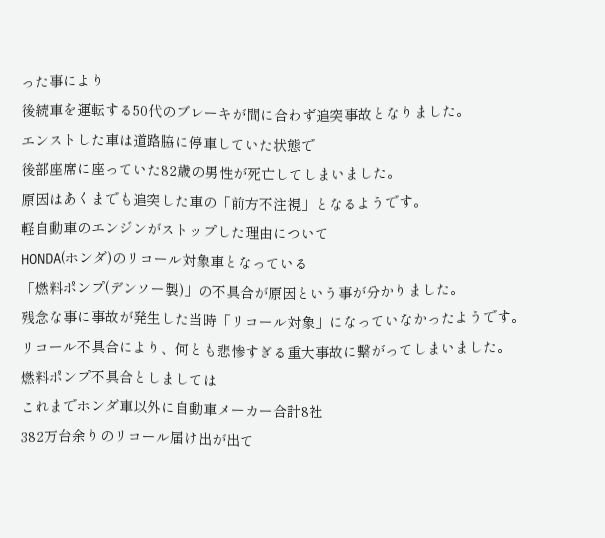った事により
後続車を運転する50代のブレーキが間に合わず追突事故となりました。
エンストした車は道路脇に停車していた状態で
後部座席に座っていた82歳の男性が死亡してしまいました。
原因はあくまでも追突した車の「前方不注視」となるようです。
軽自動車のエンジンがストップした理由について
HONDA(ホンダ)のリコール対象車となっている
「燃料ポンプ(デンソー製)」の不具合が原因という事が分かりました。
残念な事に事故が発生した当時「リコール対象」になっていなかったようです。
リコール不具合により、何とも悲惨すぎる重大事故に繋がってしまいました。
燃料ポンプ不具合としましては
これまでホンダ車以外に自動車メーカー合計8社
382万台余りのリコール届け出が出て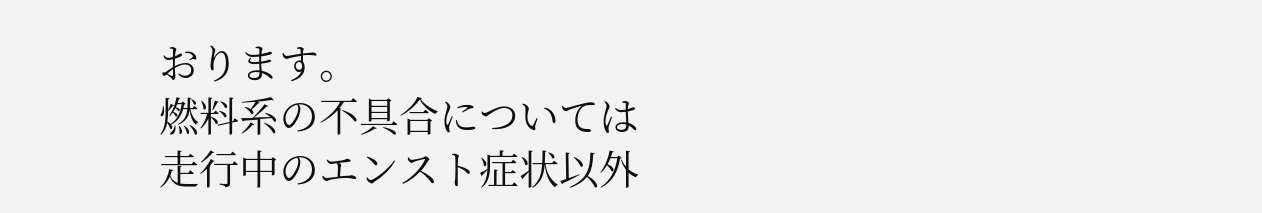おります。
燃料系の不具合については
走行中のエンスト症状以外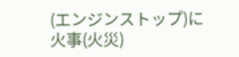(エンジンストップ)に
火事(火災)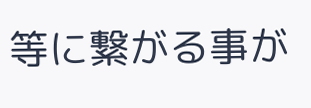等に繋がる事が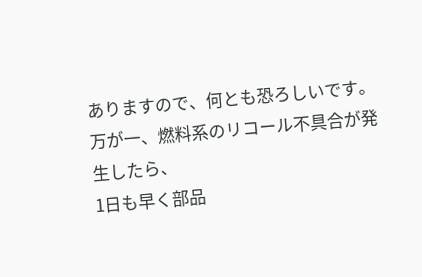ありますので、何とも恐ろしいです。
万が一、燃料系のリコール不具合が発生したら、
1日も早く部品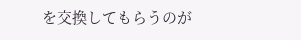を交換してもらうのが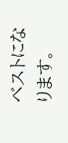ベストになります。